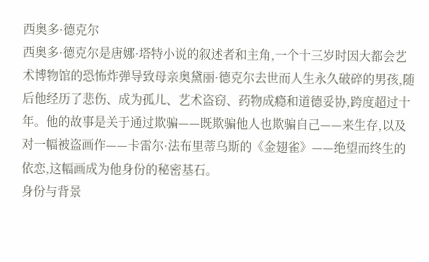西奥多·德克尔
西奥多·德克尔是唐娜·塔特小说的叙述者和主角,一个十三岁时因大都会艺术博物馆的恐怖炸弹导致母亲奥黛丽·德克尔去世而人生永久破碎的男孩,随后他经历了悲伤、成为孤儿、艺术盗窃、药物成瘾和道德妥协,跨度超过十年。他的故事是关于通过欺骗——既欺骗他人也欺骗自己——来生存,以及对一幅被盗画作——卡雷尔·法布里蒂乌斯的《金翅雀》——绝望而终生的依恋,这幅画成为他身份的秘密基石。
身份与背景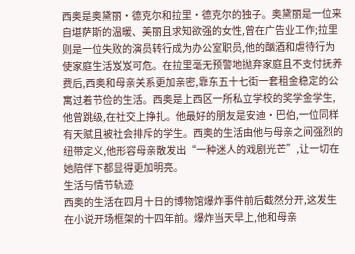西奥是奥黛丽·德克尔和拉里·德克尔的独子。奥黛丽是一位来自堪萨斯的温暖、美丽且求知欲强的女性,曾在广告业工作;拉里则是一位失败的演员转行成为办公室职员,他的酗酒和虐待行为使家庭生活岌岌可危。在拉里毫无预警地抛弃家庭且不支付抚养费后,西奥和母亲关系更加亲密,靠东五十七街一套租金稳定的公寓过着节俭的生活。西奥是上西区一所私立学校的奖学金学生,他曾跳级,在社交上挣扎。他最好的朋友是安迪·巴伯,一位同样有天赋且被社会排斥的学生。西奥的生活由他与母亲之间强烈的纽带定义,他形容母亲散发出“一种迷人的戏剧光芒”,让一切在她陪伴下都显得更加明亮。
生活与情节轨迹
西奥的生活在四月十日的博物馆爆炸事件前后截然分开,这发生在小说开场框架的十四年前。爆炸当天早上,他和母亲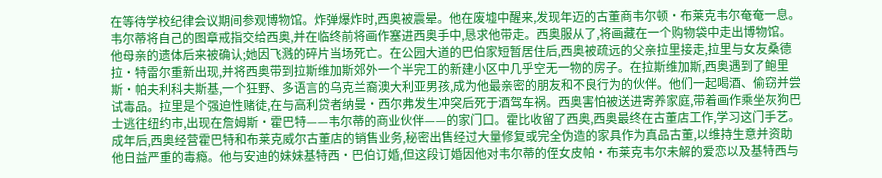在等待学校纪律会议期间参观博物馆。炸弹爆炸时,西奥被震晕。他在废墟中醒来,发现年迈的古董商韦尔顿·布莱克韦尔奄奄一息。韦尔蒂将自己的图章戒指交给西奥,并在临终前将画作塞进西奥手中,恳求他带走。西奥服从了,将画藏在一个购物袋中走出博物馆。他母亲的遗体后来被确认;她因飞溅的碎片当场死亡。在公园大道的巴伯家短暂居住后,西奥被疏远的父亲拉里接走,拉里与女友桑德拉·特雷尔重新出现,并将西奥带到拉斯维加斯郊外一个半完工的新建小区中几乎空无一物的房子。在拉斯维加斯,西奥遇到了鲍里斯·帕夫利科夫斯基,一个狂野、多语言的乌克兰裔澳大利亚男孩,成为他最亲密的朋友和不良行为的伙伴。他们一起喝酒、偷窃并尝试毒品。拉里是个强迫性赌徒,在与高利贷者纳曼·西尔弗发生冲突后死于酒驾车祸。西奥害怕被送进寄养家庭,带着画作乘坐灰狗巴士逃往纽约市,出现在詹姆斯·霍巴特——韦尔蒂的商业伙伴——的家门口。霍比收留了西奥,西奥最终在古董店工作,学习这门手艺。成年后,西奥经营霍巴特和布莱克威尔古董店的销售业务,秘密出售经过大量修复或完全伪造的家具作为真品古董,以维持生意并资助他日益严重的毒瘾。他与安迪的妹妹基特西·巴伯订婚,但这段订婚因他对韦尔蒂的侄女皮帕·布莱克韦尔未解的爱恋以及基特西与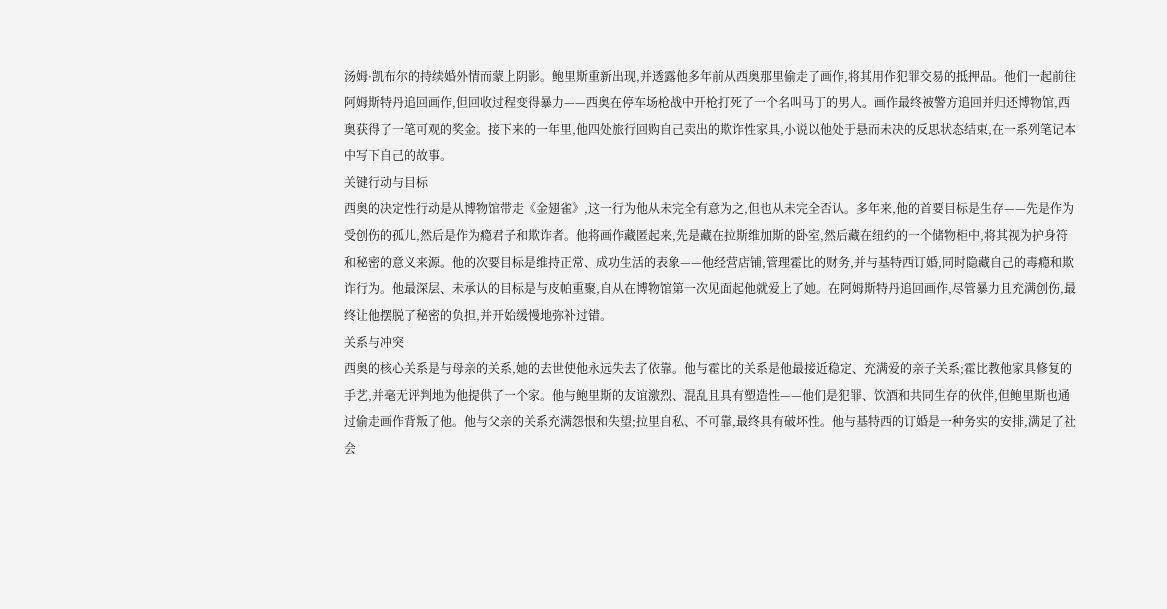汤姆·凯布尔的持续婚外情而蒙上阴影。鲍里斯重新出现,并透露他多年前从西奥那里偷走了画作,将其用作犯罪交易的抵押品。他们一起前往阿姆斯特丹追回画作,但回收过程变得暴力——西奥在停车场枪战中开枪打死了一个名叫马丁的男人。画作最终被警方追回并归还博物馆,西奥获得了一笔可观的奖金。接下来的一年里,他四处旅行回购自己卖出的欺诈性家具,小说以他处于悬而未决的反思状态结束,在一系列笔记本中写下自己的故事。
关键行动与目标
西奥的决定性行动是从博物馆带走《金翅雀》,这一行为他从未完全有意为之,但也从未完全否认。多年来,他的首要目标是生存——先是作为受创伤的孤儿,然后是作为瘾君子和欺诈者。他将画作藏匿起来,先是藏在拉斯维加斯的卧室,然后藏在纽约的一个储物柜中,将其视为护身符和秘密的意义来源。他的次要目标是维持正常、成功生活的表象——他经营店铺,管理霍比的财务,并与基特西订婚,同时隐藏自己的毒瘾和欺诈行为。他最深层、未承认的目标是与皮帕重聚,自从在博物馆第一次见面起他就爱上了她。在阿姆斯特丹追回画作,尽管暴力且充满创伤,最终让他摆脱了秘密的负担,并开始缓慢地弥补过错。
关系与冲突
西奥的核心关系是与母亲的关系,她的去世使他永远失去了依靠。他与霍比的关系是他最接近稳定、充满爱的亲子关系;霍比教他家具修复的手艺,并毫无评判地为他提供了一个家。他与鲍里斯的友谊激烈、混乱且具有塑造性——他们是犯罪、饮酒和共同生存的伙伴,但鲍里斯也通过偷走画作背叛了他。他与父亲的关系充满怨恨和失望;拉里自私、不可靠,最终具有破坏性。他与基特西的订婚是一种务实的安排,满足了社会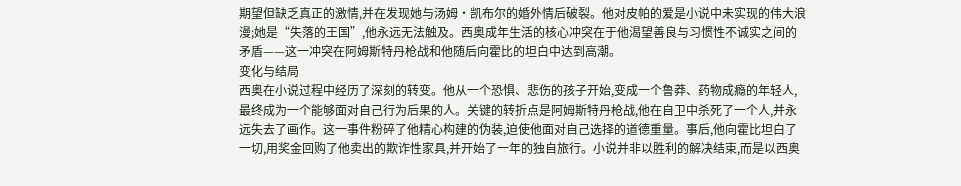期望但缺乏真正的激情,并在发现她与汤姆·凯布尔的婚外情后破裂。他对皮帕的爱是小说中未实现的伟大浪漫;她是“失落的王国”,他永远无法触及。西奥成年生活的核心冲突在于他渴望善良与习惯性不诚实之间的矛盾——这一冲突在阿姆斯特丹枪战和他随后向霍比的坦白中达到高潮。
变化与结局
西奥在小说过程中经历了深刻的转变。他从一个恐惧、悲伤的孩子开始,变成一个鲁莽、药物成瘾的年轻人,最终成为一个能够面对自己行为后果的人。关键的转折点是阿姆斯特丹枪战,他在自卫中杀死了一个人,并永远失去了画作。这一事件粉碎了他精心构建的伪装,迫使他面对自己选择的道德重量。事后,他向霍比坦白了一切,用奖金回购了他卖出的欺诈性家具,并开始了一年的独自旅行。小说并非以胜利的解决结束,而是以西奥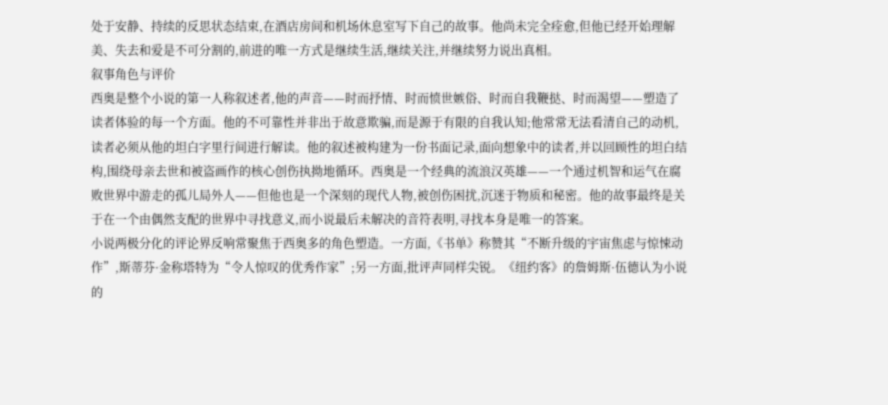处于安静、持续的反思状态结束,在酒店房间和机场休息室写下自己的故事。他尚未完全痊愈,但他已经开始理解美、失去和爱是不可分割的,前进的唯一方式是继续生活,继续关注,并继续努力说出真相。
叙事角色与评价
西奥是整个小说的第一人称叙述者,他的声音——时而抒情、时而愤世嫉俗、时而自我鞭挞、时而渴望——塑造了读者体验的每一个方面。他的不可靠性并非出于故意欺骗,而是源于有限的自我认知;他常常无法看清自己的动机,读者必须从他的坦白字里行间进行解读。他的叙述被构建为一份书面记录,面向想象中的读者,并以回顾性的坦白结构,围绕母亲去世和被盗画作的核心创伤执拗地循环。西奥是一个经典的流浪汉英雄——一个通过机智和运气在腐败世界中游走的孤儿局外人——但他也是一个深刻的现代人物,被创伤困扰,沉迷于物质和秘密。他的故事最终是关于在一个由偶然支配的世界中寻找意义,而小说最后未解决的音符表明,寻找本身是唯一的答案。
小说两极分化的评论界反响常聚焦于西奥多的角色塑造。一方面,《书单》称赞其“不断升级的宇宙焦虑与惊悚动作”,斯蒂芬·金称塔特为“令人惊叹的优秀作家”;另一方面,批评声同样尖锐。《纽约客》的詹姆斯·伍德认为小说的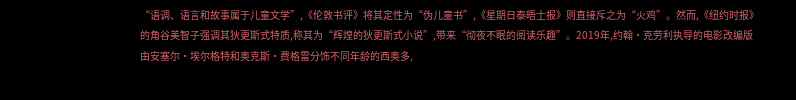“语调、语言和故事属于儿童文学”,《伦敦书评》将其定性为“伪儿童书”,《星期日泰晤士报》则直接斥之为“火鸡”。然而,《纽约时报》的角谷美智子强调其狄更斯式特质,称其为“辉煌的狄更斯式小说”,带来“彻夜不眠的阅读乐趣”。2019年,约翰·克劳利执导的电影改编版由安塞尔·埃尔格特和奥克斯·费格雷分饰不同年龄的西奥多,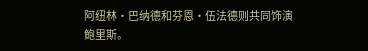阿纽林·巴纳德和芬恩·伍法德则共同饰演鲍里斯。